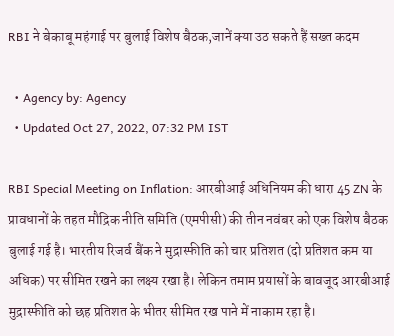RBI ने बेकाबू महंगाई पर बुलाई विशेष बैठक,जानें क्या उठ सकते हैं सख्त कदम

  • Agency by: Agency
  • Updated Oct 27, 2022, 07:32 PM IST

RBI Special Meeting on Inflation: आरबीआई अधिनियम की धारा 45 ZN के प्रावधानों के तहत मौद्रिक नीति समिति (एमपीसी) की तीन नवंबर को एक विशेष बैठक बुलाई गई है। भारतीय रिजर्व बैंक ने मुद्रास्फीति को चार प्रतिशत (दो प्रतिशत कम या अधिक) पर सीमित रखने का लक्ष्य रखा है। लेकिन तमाम प्रयासों के बावजूद आरबीआई मुद्रास्फीति को छह प्रतिशत के भीतर सीमित रख पाने में नाकाम रहा है।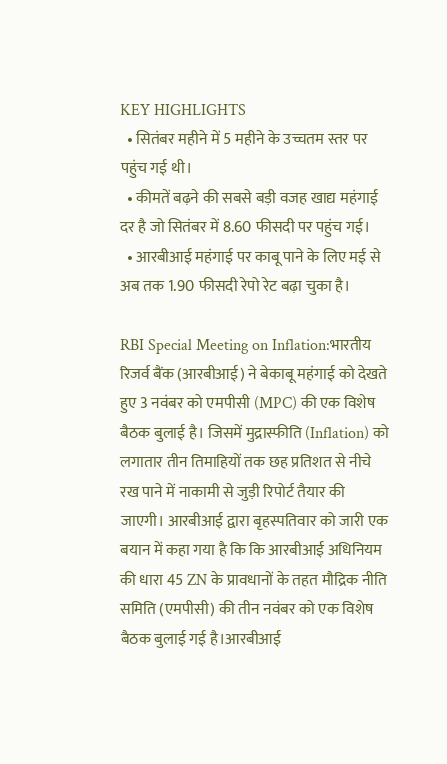KEY HIGHLIGHTS
  • सितंबर महीने में 5 महीने के उच्चतम स्तर पर पहुंच गई थी।
  • कीमतें बढ़ने की सबसे बड़ी वजह खाद्य महंगाई दर है जो सितंबर में 8.60 फीसदी पर पहुंच गई।
  • आरबीआई महंगाई पर काबू पाने के लिए मई से अब तक 1.90 फीसदी रेपो रेट बढ़ा चुका है।

RBI Special Meeting on Inflation:भारतीय रिजर्व बैंक (आरबीआई) ने बेकाबू महंगाई को देखते हुए 3 नवंबर को एमपीसी (MPC) की एक विशेष बैठक बुलाई है। जिसमें मुद्रास्फीति (Inflation) को लगातार तीन तिमाहियों तक छह प्रतिशत से नीचे रख पाने में नाकामी से जुड़ी रिपोर्ट तैयार की जाएगी। आरबीआई द्वारा बृहस्पतिवार को जारी एक बयान में कहा गया है कि कि आरबीआई अधिनियम की धारा 45 ZN के प्रावधानों के तहत मौद्रिक नीति समिति (एमपीसी) की तीन नवंबर को एक विशेष बैठक बुलाई गई है।आरबीआई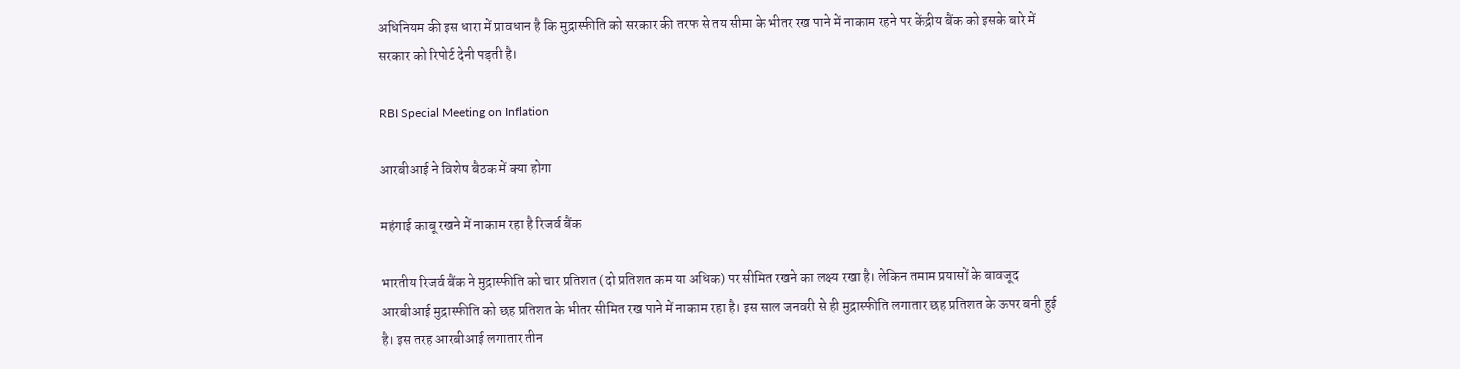अधिनियम की इस धारा में प्रावधान है कि मुद्रास्फीति को सरकार की तरफ से तय सीमा के भीतर रख पाने में नाकाम रहने पर केंद्रीय बैंक को इसके बारे में सरकार को रिपोर्ट देनी पड़ती है।

RBI Special Meeting on Inflation

आरबीआई ने विशेष बैठक में क्या होगा

महंगाई काबू रखने में नाकाम रहा है रिजर्व बैंक

भारतीय रिजर्व बैंक ने मुद्रास्फीति को चार प्रतिशत (दो प्रतिशत कम या अधिक) पर सीमित रखने का लक्ष्य रखा है। लेकिन तमाम प्रयासों के बावजूद आरबीआई मुद्रास्फीति को छह प्रतिशत के भीतर सीमित रख पाने में नाकाम रहा है। इस साल जनवरी से ही मुद्रास्फीति लगातार छह प्रतिशत के ऊपर बनी हुई है। इस तरह आरबीआई लगातार तीन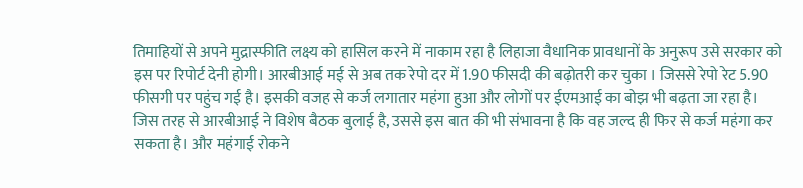तिमाहियों से अपने मुद्रास्फीति लक्ष्य को हासिल करने में नाकाम रहा है लिहाजा वैधानिक प्रावधानों के अनुरूप उसे सरकार को इस पर रिपोर्ट देनी होगी। आरबीआई मई से अब तक रेपो दर में 1.90 फीसदी की बढ़ोतरी कर चुका । जिससे रेपो रेट 5.90 फीसगी पर पहुंच गई है। इसकी वजह से कर्ज लगातार महंगा हुआ और लोगों पर ईएमआई का बोझ भी बढ़ता जा रहा है। जिस तरह से आरबीआई ने विशेष बैठक बुलाई है, उससे इस बात की भी संभावना है कि वह जल्द ही फिर से कर्ज महंगा कर सकता है। और महंगाई रोकने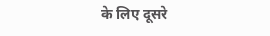के लिए दूसरे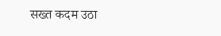सख्त कदम उठा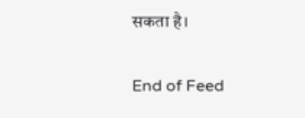सकता है।

End of Feed